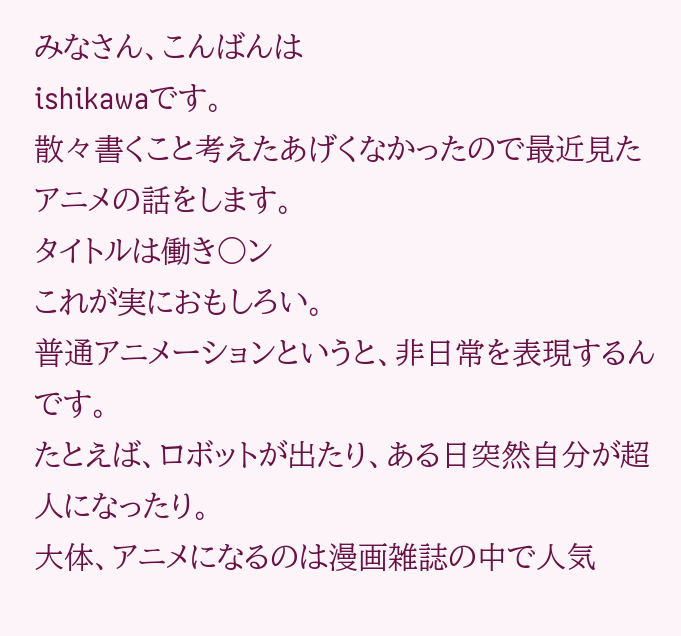みなさん、こんばんは
ishikawaです。
散々書くこと考えたあげくなかったので最近見たアニメの話をします。
タイトルは働き○ン
これが実におもしろい。
普通アニメーションというと、非日常を表現するんです。
たとえば、ロボットが出たり、ある日突然自分が超人になったり。
大体、アニメになるのは漫画雑誌の中で人気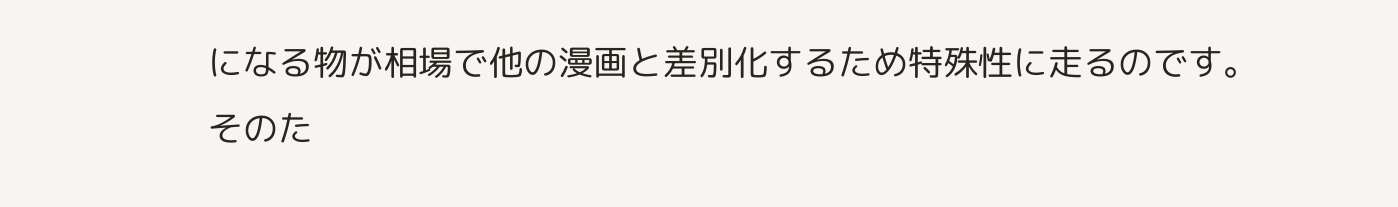になる物が相場で他の漫画と差別化するため特殊性に走るのです。
そのた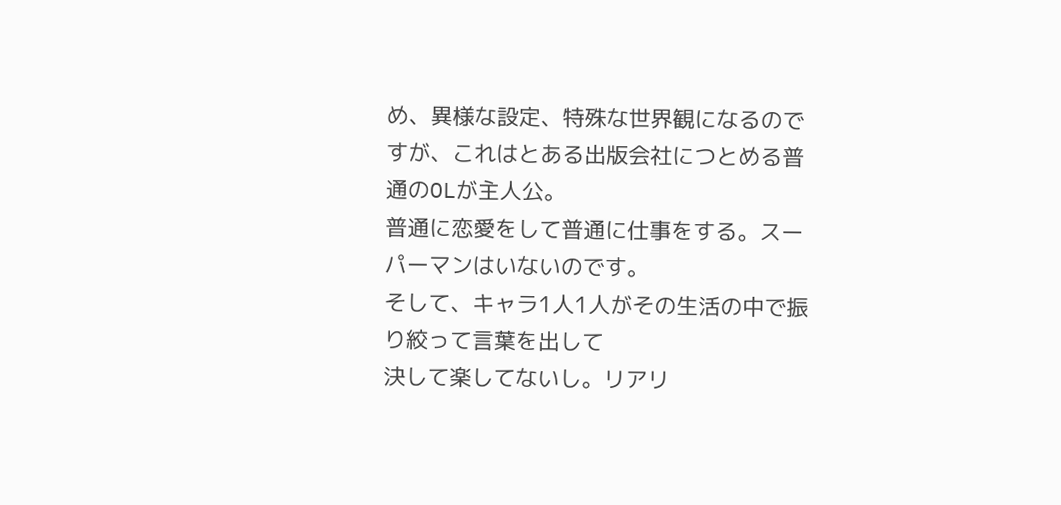め、異様な設定、特殊な世界観になるのですが、これはとある出版会社につとめる普通のOLが主人公。
普通に恋愛をして普通に仕事をする。スーパーマンはいないのです。
そして、キャラ1人1人がその生活の中で振り絞って言葉を出して
決して楽してないし。リアリ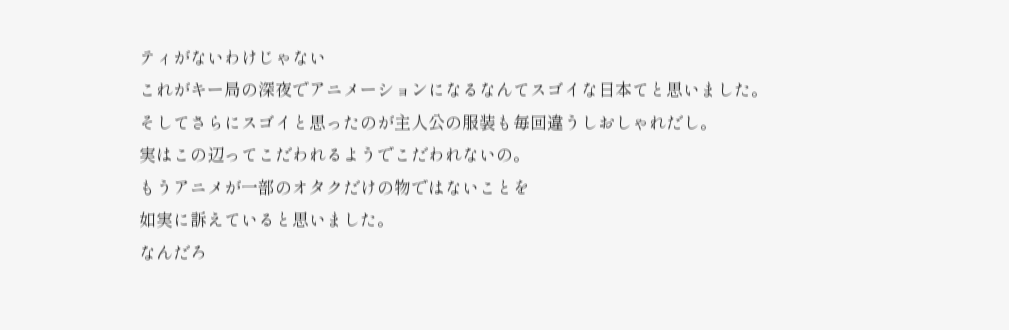ティがないわけじゃない
これがキー局の深夜でアニメーションになるなんてスゴイな日本てと思いました。
そしてさらにスゴイと思ったのが主人公の服装も毎回違うしおしゃれだし。
実はこの辺ってこだわれるようでこだわれないの。
もうアニメが一部のオタクだけの物ではないことを
如実に訴えていると思いました。
なんだろ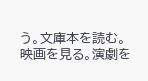う。文庫本を読む。映画を見る。演劇を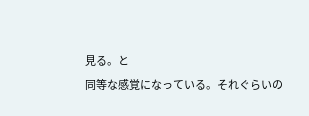見る。と
同等な感覚になっている。それぐらいの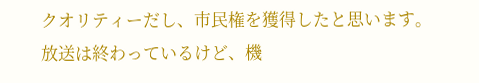クオリティーだし、市民権を獲得したと思います。
放送は終わっているけど、機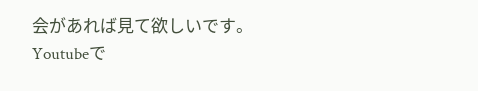会があれば見て欲しいです。
Youtubeで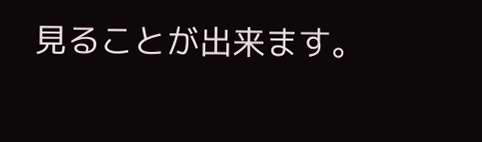見ることが出来ます。